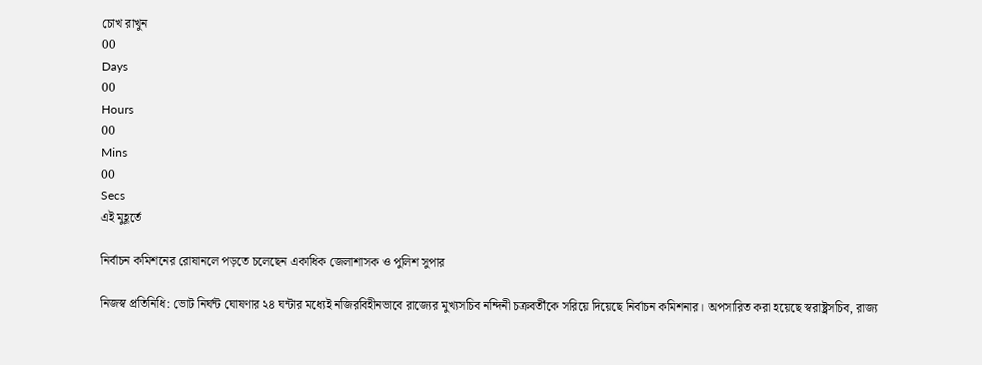চোখ রাখুন
00
Days
00
Hours
00
Mins
00
Secs
এই মুহূর্তে

নির্বাচন কমিশনের রোষানলে পড়তে চলেছেন একাধিক জেলাশাসক ও পুলিশ সুপার

নিজস্ব প্রতিনিধি: ভোট নির্ঘন্ট ঘোষণার ২৪ ঘন্টার মধ্যেই নজিরবিহীনভাবে রাজ্যের মুখ্যসচিব নন্দিনী চক্রবর্তীকে সরিয়ে দিয়েছে নির্বাচন কমিশনার। অপসারিত করা হয়েছে স্বরাষ্ট্রসচিব, রাজ্য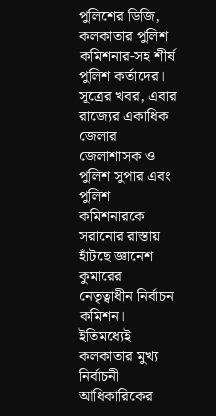পুলিশের ডিজি, কলকাতার পুলিশ কমিশনার-সহ শীর্ষ পুলিশ কর্তাদের। সূত্রের খবর, এবার রাজ্যের একাধিক জেলার জেলাশাসক ও পুলিশ সুপার এবং পুলিশ কমিশনারকে সরানোর রাস্তায় হাঁটছে জ্ঞানেশ কুমারের নেতৃত্বাধীন নির্বাচন কমিশন। ইতিমধ্যেই কলকাতার মুখ্য নির্বাচনী আধিকারিকের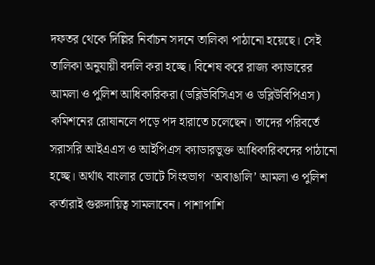দফতর থেকে দিল্লির নির্বাচন সদনে তালিকা পাঠানো হয়েছে। সেই তালিকা অনুযায়ী বদলি করা হচ্ছে। বিশেষ করে রাজ্য ক্যাডারের আমলা ও পুলিশ আধিকারিকরা (ডব্লিউবিসিএস ও ডব্লিউবিপিএস) কমিশনের রোষানলে পড়ে পদ হারাতে চলেছেন। তাদের পরিবর্তে সরাসরি আইএএস ও আইপিএস ক্যাডারভুক্ত আধিকারিকদের পাঠানো হচ্ছে। অর্থা‍ৎ বাংলার ভোটে সিংহভাগ  ‘অবাঙালি’ আমলা ও পুলিশ কর্তারাই গুরুদায়িত্ব সামলাবেন। পাশাপাশি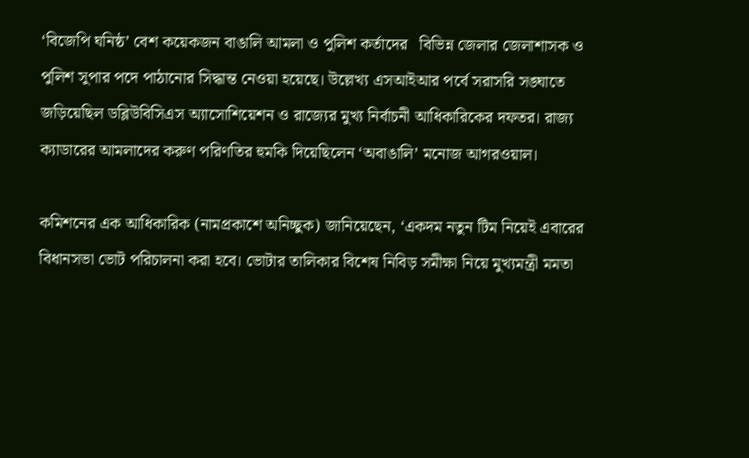‘বিজেপি ঘনিষ্ঠ’ বেশ কয়েকজন বাঙালি আমলা ও পুলিশ কর্তাদের   বিভিন্ন জেলার জেলাশাসক ও পুলিশ সুপার পদে পাঠানোর সিদ্ধান্ত নেওয়া হয়েছে। উল্লেখ্য এসআইআর পর্বে সরাসরি সঙ্ঘাতে জড়িয়েছিল ডব্লিউবিসিএস অ্যাসোশিয়েশন ও রাজ্যের মুখ্য নির্বাচনী আধিকারিকের দফতর। রাজ্য ক্যাডারের আমলাদের করুণ পরিণতির হুমকি দিয়েছিলেন ‘অবাঙালি’ মনোজ আগরওয়াল।

কমিশনের এক আধিকারিক (নামপ্রকাশে অনিচ্ছুক) জানিয়েছেন, ‘একদম নতুন টিম নিয়েই এবারের বিধানসভা ভোট পরিচালনা করা হবে। ভোটার তালিকার বিশেষ নিবিড় সমীক্ষা নিয়ে মুখ্যমন্ত্রী মমতা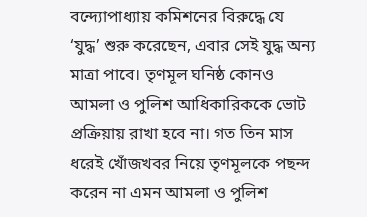বন্দ্যোপাধ্যায় কমিশনের বিরুদ্ধে যে ‘যুদ্ধ’ শুরু করেছেন, এবার সেই যুদ্ধ অন্য মাত্রা পাবে। তৃণমূল ঘনিষ্ঠ কোনও আমলা ও পুলিশ আধিকারিককে ভোট প্রক্রিয়ায় রাখা হবে না। গত তিন মাস ধরেই খোঁজখবর নিয়ে তৃণমূলকে পছন্দ করেন না এমন আমলা ও পুলিশ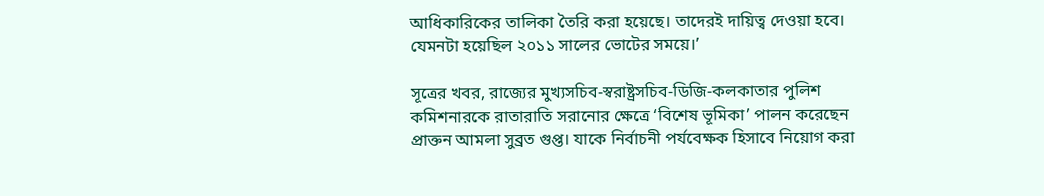আধিকারিকের তালিকা তৈরি করা হয়েছে। তাদেরই দায়িত্ব দেওয়া হবে। যেমনটা হয়েছিল ২০১১ সালের ভোটের সময়ে।’

সূত্রের খবর, রাজ্যের মুখ্যসচিব-স্বরাষ্ট্রসচিব-ডিজি-কলকাতার পুলিশ কমিশনারকে রাতারাতি সরানোর ক্ষেত্রে ‘বিশেষ ভূমিকা’ পালন করেছেন প্রাক্তন আমলা সুব্রত গুপ্ত। যাকে নির্বাচনী পর্যবেক্ষক হিসাবে নিয়োগ করা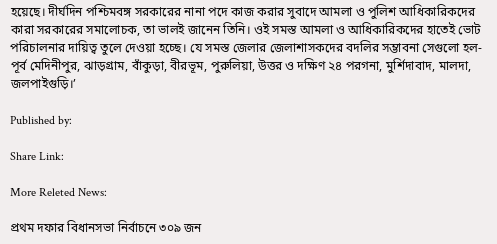হয়েছে। দীর্ঘদিন পশ্চিমবঙ্গ সরকারের নানা পদে কাজ করার সুবাদে আমলা ও পুলিশ আধিকারিকদের কারা সরকারের সমালোচক, তা ভালই জানেন তিনি। ওই সমস্ত আমলা ও আধিকারিকদের হাতেই ভোট পরিচালনার দায়িত্ব তুলে দেওয়া হচ্ছে। যে সমস্ত জেলার জেলাশাসকদের বদলির সম্ভাবনা সেগুলো হল-পূর্ব মেদিনীপুর, ঝাড়গ্রাম, বাঁকুড়া, বীরভূম, পুরুলিয়া, উত্তর ও দক্ষিণ ২৪ পরগনা, মুর্শিদাবাদ, মালদা, জলপাইগুড়ি।’

Published by:

Share Link:

More Releted News:

প্রথম দফার বিধানসভা নির্বাচনে ৩০৯ জন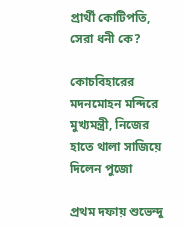প্রার্থী কোটিপতি, সেরা ধনী কে?

কোচবিহারের মদনমোহন মন্দিরে মুখ্যমন্ত্রী, নিজের হাতে থালা সাজিয়ে দিলেন পুজো

প্রথম দফায় শুভেন্দু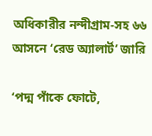অধিকারীর নন্দীগ্রাম-সহ ৬৬ আসনে ‘রেড অ্যালার্ট’ জারি

‘পদ্ম পাঁকে ফোটে,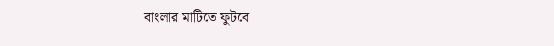বাংলার মাটিতে ফুটবে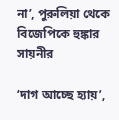না’, পুরুলিয়া থেকে বিজেপিকে হুঙ্কার সায়নীর

‘দাগ আচ্ছে হ্যায়’,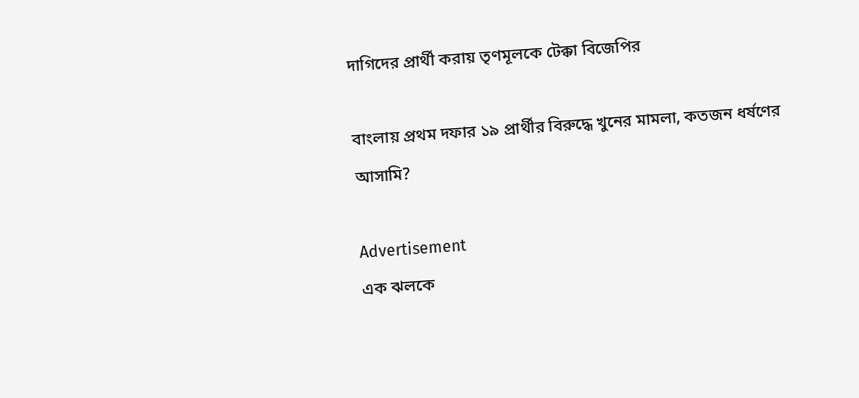দাগিদের প্রার্থী করায় তৃণমূলকে টেক্কা বিজেপির

বাংলায় প্রথম দফার ১৯ প্রার্থীর বিরুদ্ধে খুনের মামলা, কতজন ধর্ষণের আসামি?

Advertisement
এক ঝলকে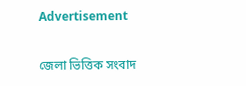Advertisement

জেলা ভিত্তিক সংবাদ